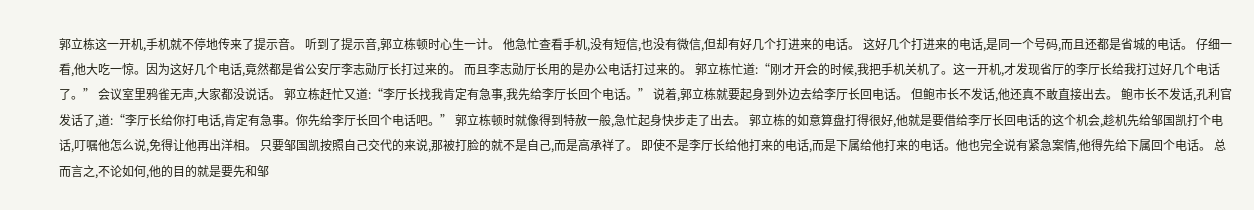郭立栋这一开机,手机就不停地传来了提示音。 听到了提示音,郭立栋顿时心生一计。 他急忙查看手机,没有短信,也没有微信,但却有好几个打进来的电话。 这好几个打进来的电话,是同一个号码,而且还都是省城的电话。 仔细一看,他大吃一惊。因为这好几个电话,竟然都是省公安厅李志勋厅长打过来的。 而且李志勋厅长用的是办公电话打过来的。 郭立栋忙道:“刚才开会的时候,我把手机关机了。这一开机,才发现省厅的李厅长给我打过好几个电话了。” 会议室里鸦雀无声,大家都没说话。 郭立栋赶忙又道:“李厅长找我肯定有急事,我先给李厅长回个电话。” 说着,郭立栋就要起身到外边去给李厅长回电话。 但鲍市长不发话,他还真不敢直接出去。 鲍市长不发话,孔利官发话了,道:“李厅长给你打电话,肯定有急事。你先给李厅长回个电话吧。” 郭立栋顿时就像得到特赦一般,急忙起身快步走了出去。 郭立栋的如意算盘打得很好,他就是要借给李厅长回电话的这个机会,趁机先给邹国凯打个电话,叮嘱他怎么说,免得让他再出洋相。 只要邹国凯按照自己交代的来说,那被打脸的就不是自己,而是高承祥了。 即使不是李厅长给他打来的电话,而是下属给他打来的电话。他也完全说有紧急案情,他得先给下属回个电话。 总而言之,不论如何,他的目的就是要先和邹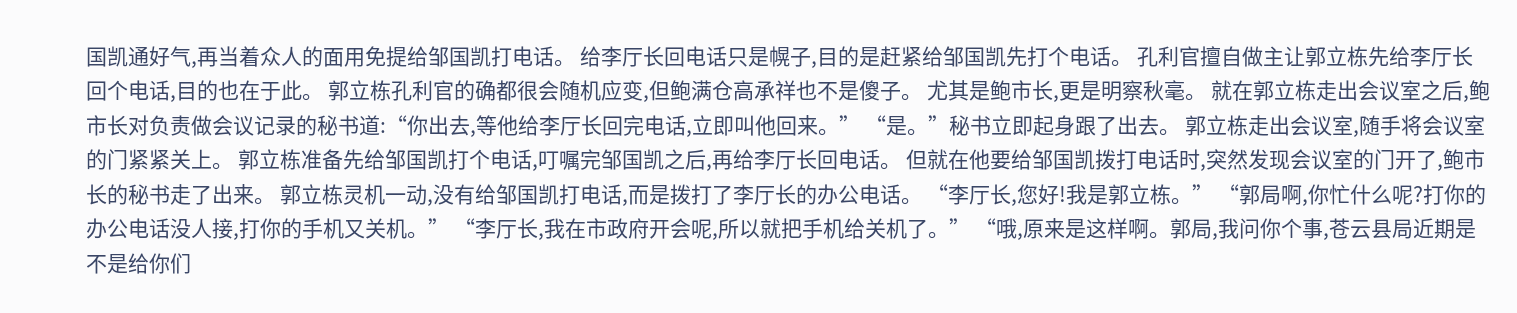国凯通好气,再当着众人的面用免提给邹国凯打电话。 给李厅长回电话只是幌子,目的是赶紧给邹国凯先打个电话。 孔利官擅自做主让郭立栋先给李厅长回个电话,目的也在于此。 郭立栋孔利官的确都很会随机应变,但鲍满仓高承祥也不是傻子。 尤其是鲍市长,更是明察秋毫。 就在郭立栋走出会议室之后,鲍市长对负责做会议记录的秘书道:“你出去,等他给李厅长回完电话,立即叫他回来。” “是。”秘书立即起身跟了出去。 郭立栋走出会议室,随手将会议室的门紧紧关上。 郭立栋准备先给邹国凯打个电话,叮嘱完邹国凯之后,再给李厅长回电话。 但就在他要给邹国凯拨打电话时,突然发现会议室的门开了,鲍市长的秘书走了出来。 郭立栋灵机一动,没有给邹国凯打电话,而是拨打了李厅长的办公电话。 “李厅长,您好!我是郭立栋。” “郭局啊,你忙什么呢?打你的办公电话没人接,打你的手机又关机。” “李厅长,我在市政府开会呢,所以就把手机给关机了。” “哦,原来是这样啊。郭局,我问你个事,苍云县局近期是不是给你们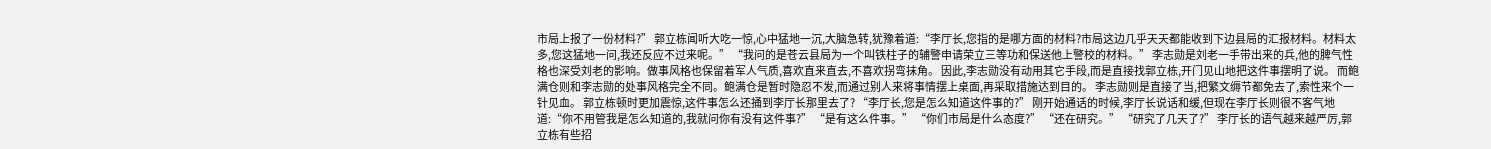市局上报了一份材料?” 郭立栋闻听大吃一惊,心中猛地一沉,大脑急转,犹豫着道:“李厅长,您指的是哪方面的材料?市局这边几乎天天都能收到下边县局的汇报材料。材料太多,您这猛地一问,我还反应不过来呢。” “我问的是苍云县局为一个叫铁柱子的辅警申请荣立三等功和保送他上警校的材料。” 李志勋是刘老一手带出来的兵,他的脾气性格也深受刘老的影响。做事风格也保留着军人气质,喜欢直来直去,不喜欢拐弯抹角。 因此,李志勋没有动用其它手段,而是直接找郭立栋,开门见山地把这件事摆明了说。 而鲍满仓则和李志勋的处事风格完全不同。鲍满仓是暂时隐忍不发,而通过别人来将事情摆上桌面,再采取措施达到目的。 李志勋则是直接了当,把繁文缛节都免去了,索性来个一针见血。 郭立栋顿时更加震惊,这件事怎么还捅到李厅长那里去了? “李厅长,您是怎么知道这件事的?” 刚开始通话的时候,李厅长说话和缓,但现在李厅长则很不客气地道:“你不用管我是怎么知道的,我就问你有没有这件事?” “是有这么件事。” “你们市局是什么态度?” “还在研究。” “研究了几天了?” 李厅长的语气越来越严厉,郭立栋有些招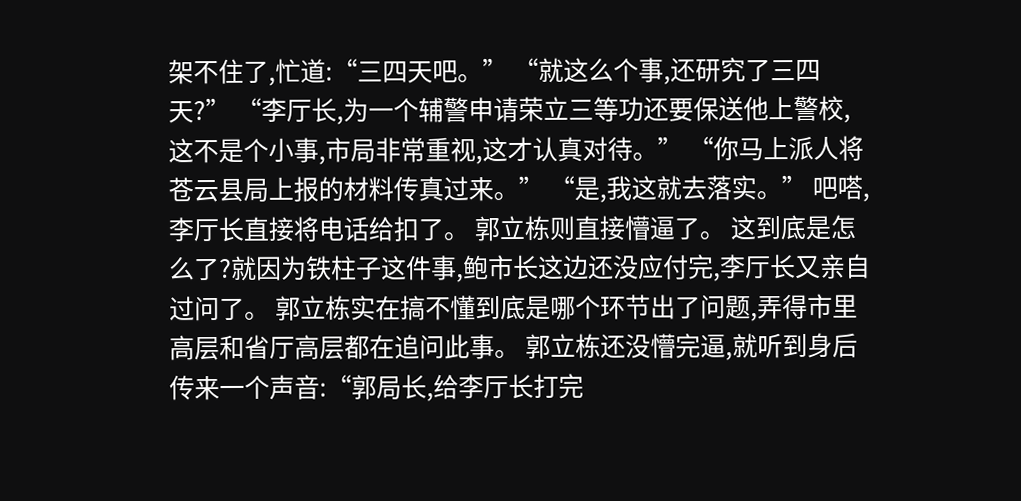架不住了,忙道:“三四天吧。” “就这么个事,还研究了三四天?” “李厅长,为一个辅警申请荣立三等功还要保送他上警校,这不是个小事,市局非常重视,这才认真对待。” “你马上派人将苍云县局上报的材料传真过来。” “是,我这就去落实。” 吧嗒,李厅长直接将电话给扣了。 郭立栋则直接懵逼了。 这到底是怎么了?就因为铁柱子这件事,鲍市长这边还没应付完,李厅长又亲自过问了。 郭立栋实在搞不懂到底是哪个环节出了问题,弄得市里高层和省厅高层都在追问此事。 郭立栋还没懵完逼,就听到身后传来一个声音:“郭局长,给李厅长打完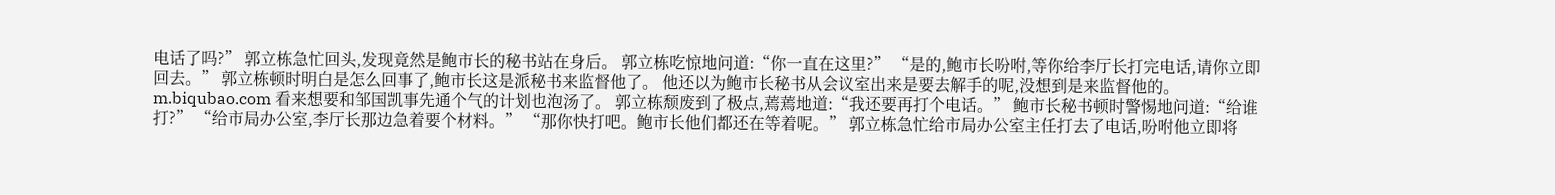电话了吗?” 郭立栋急忙回头,发现竟然是鲍市长的秘书站在身后。 郭立栋吃惊地问道:“你一直在这里?” “是的,鲍市长吩咐,等你给李厅长打完电话,请你立即回去。” 郭立栋顿时明白是怎么回事了,鲍市长这是派秘书来监督他了。 他还以为鲍市长秘书从会议室出来是要去解手的呢,没想到是来监督他的。m.biqubao.com 看来想要和邹国凯事先通个气的计划也泡汤了。 郭立栋颓废到了极点,蔫蔫地道:“我还要再打个电话。” 鲍市长秘书顿时警惕地问道:“给谁打?” “给市局办公室,李厅长那边急着要个材料。” “那你快打吧。鲍市长他们都还在等着呢。” 郭立栋急忙给市局办公室主任打去了电话,吩咐他立即将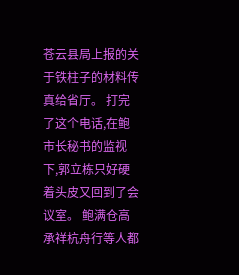苍云县局上报的关于铁柱子的材料传真给省厅。 打完了这个电话,在鲍市长秘书的监视下,郭立栋只好硬着头皮又回到了会议室。 鲍满仓高承祥杭舟行等人都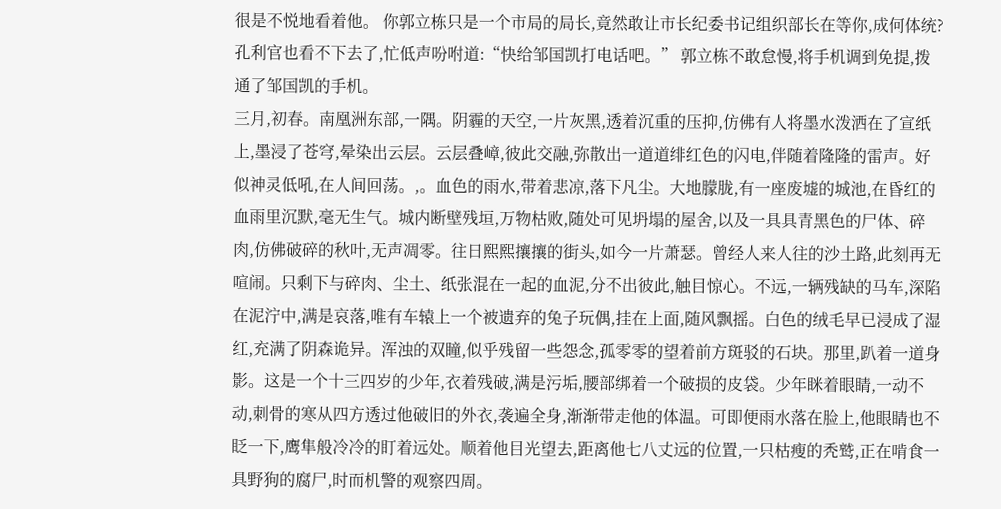很是不悦地看着他。 你郭立栋只是一个市局的局长,竟然敢让市长纪委书记组织部长在等你,成何体统? 孔利官也看不下去了,忙低声吩咐道:“快给邹国凯打电话吧。” 郭立栋不敢怠慢,将手机调到免提,拨通了邹国凯的手机。
三月,初春。南凰洲东部,一隅。阴霾的天空,一片灰黑,透着沉重的压抑,仿佛有人将墨水泼洒在了宣纸上,墨浸了苍穹,晕染出云层。云层叠嶂,彼此交融,弥散出一道道绯红色的闪电,伴随着隆隆的雷声。好似神灵低吼,在人间回荡。,。血色的雨水,带着悲凉,落下凡尘。大地朦胧,有一座废墟的城池,在昏红的血雨里沉默,毫无生气。城内断壁残垣,万物枯败,随处可见坍塌的屋舍,以及一具具青黑色的尸体、碎肉,仿佛破碎的秋叶,无声凋零。往日熙熙攘攘的街头,如今一片萧瑟。曾经人来人往的沙土路,此刻再无喧闹。只剩下与碎肉、尘土、纸张混在一起的血泥,分不出彼此,触目惊心。不远,一辆残缺的马车,深陷在泥泞中,满是哀落,唯有车辕上一个被遗弃的兔子玩偶,挂在上面,随风飘摇。白色的绒毛早已浸成了湿红,充满了阴森诡异。浑浊的双瞳,似乎残留一些怨念,孤零零的望着前方斑驳的石块。那里,趴着一道身影。这是一个十三四岁的少年,衣着残破,满是污垢,腰部绑着一个破损的皮袋。少年眯着眼睛,一动不动,刺骨的寒从四方透过他破旧的外衣,袭遍全身,渐渐带走他的体温。可即便雨水落在脸上,他眼睛也不眨一下,鹰隼般冷冷的盯着远处。顺着他目光望去,距离他七八丈远的位置,一只枯瘦的秃鹫,正在啃食一具野狗的腐尸,时而机警的观察四周。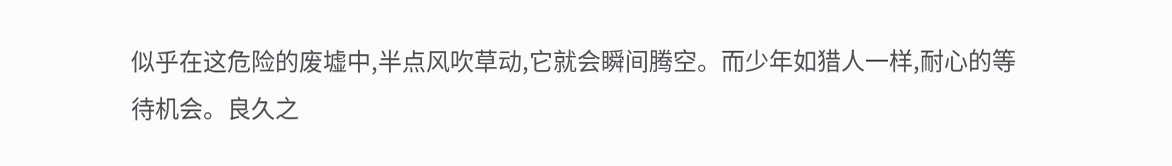似乎在这危险的废墟中,半点风吹草动,它就会瞬间腾空。而少年如猎人一样,耐心的等待机会。良久之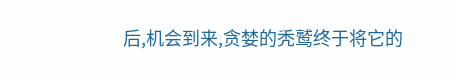后,机会到来,贪婪的秃鹫终于将它的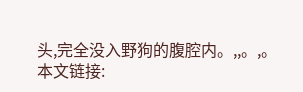头,完全没入野狗的腹腔内。,,。,。
本文链接: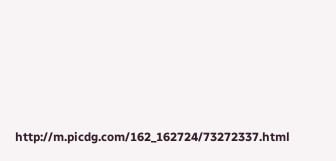http://m.picdg.com/162_162724/73272337.html